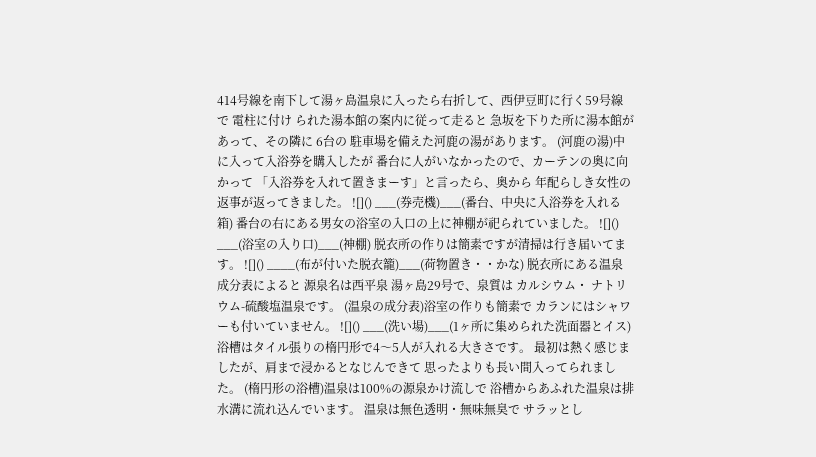414号線を南下して湯ヶ島温泉に入ったら右折して、西伊豆町に行く59号線で 電柱に付け られた湯本館の案内に従って走ると 急坂を下りた所に湯本館があって、その隣に 6台の 駐車場を備えた河鹿の湯があります。 (河鹿の湯)中に入って入浴券を購入したが 番台に人がいなかったので、カーテンの奥に向かって 「入浴券を入れて置きまーす」と言ったら、奥から 年配らしき女性の返事が返ってきました。 ![]() ___(券売機)___(番台、中央に入浴券を入れる箱) 番台の右にある男女の浴室の入口の上に神棚が祀られていました。 ![]() ___(浴室の入り口)___(神棚) 脱衣所の作りは簡素ですが清掃は行き届いてます。 ![]() ____(布が付いた脱衣籠)___(荷物置き・・かな) 脱衣所にある温泉成分表によると 源泉名は西平泉 湯ヶ島29号で、泉質は カルシウム・ ナトリウム-硫酸塩温泉です。 (温泉の成分表)浴室の作りも簡素で カランにはシャワーも付いていません。 ![]() ___(洗い場)___(1ヶ所に集められた洗面器とイス) 浴槽はタイル張りの楕円形で4〜5人が入れる大きさです。 最初は熱く感じましたが、肩まで浸かるとなじんできて 思ったよりも長い間入ってられました。 (楕円形の浴槽)温泉は100%の源泉かけ流しで 浴槽からあふれた温泉は排水溝に流れ込んでいます。 温泉は無色透明・無味無臭で サラッとし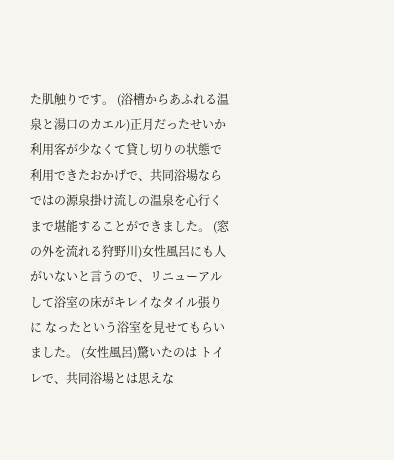た肌触りです。 (浴槽からあふれる温泉と湯口のカエル)正月だったせいか利用客が少なくて貸し切りの状態で利用できたおかげで、共同浴場なら ではの源泉掛け流しの温泉を心行くまで堪能することができました。 (窓の外を流れる狩野川)女性風呂にも人がいないと言うので、リニューアルして浴室の床がキレイなタイル張りに なったという浴室を見せてもらいました。 (女性風呂)驚いたのは トイレで、共同浴場とは思えな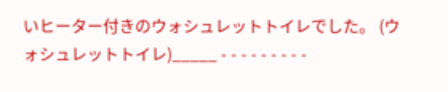いヒーター付きのウォシュレットトイレでした。 (ウォシュレットトイレ)_____ - - - - - - - - -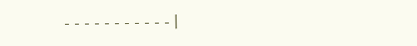- - - - - - - - - - - |